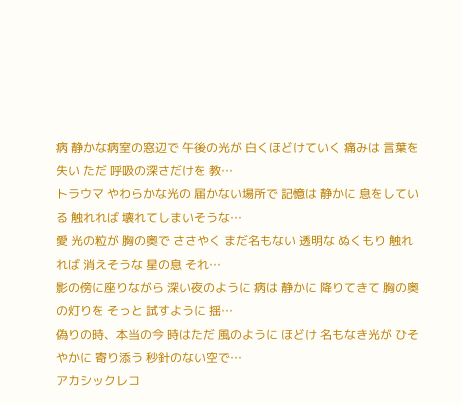病 静かな病室の窓辺で 午後の光が 白くほどけていく 痛みは 言葉を失い ただ 呼吸の深さだけを 教…
トラウマ やわらかな光の 届かない場所で 記憶は 静かに 息をしている 触れれば 壊れてしまいそうな…
愛 光の粒が 胸の奥で ささやく まだ名もない 透明な ぬくもり 触れれば 消えそうな 星の息 それ…
影の傍に座りながら 深い夜のように 病は 静かに 降りてきて 胸の奥の灯りを そっと 試すように 揺…
偽りの時、本当の今 時はただ 風のように ほどけ 名もなき光が ひそやかに 寄り添う 秒針のない空で…
アカシックレコ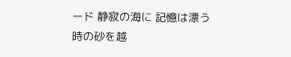ード 静寂の海に 記憶は漂う 時の砂を越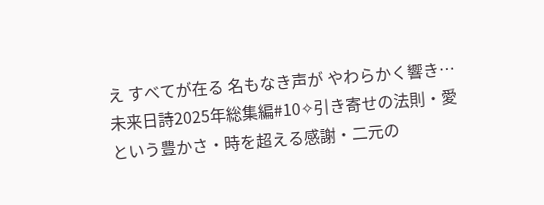え すべてが在る 名もなき声が やわらかく響き…
未来日詩2025年総集編#10✧引き寄せの法則・愛という豊かさ・時を超える感謝・二元の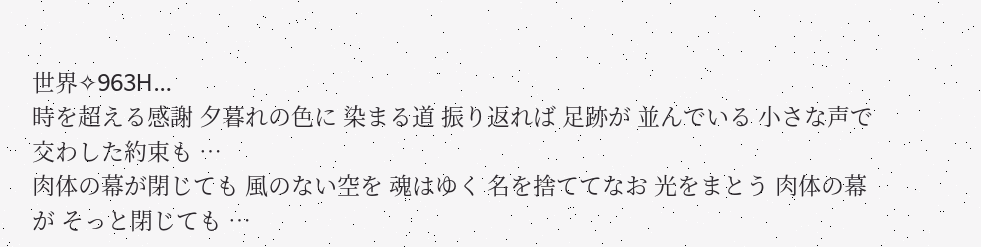世界✧963H…
時を超える感謝 夕暮れの色に 染まる道 振り返れば 足跡が 並んでいる 小さな声で 交わした約束も …
肉体の幕が閉じても 風のない空を 魂はゆく 名を捨ててなお 光をまとう 肉体の幕が そっと閉じても …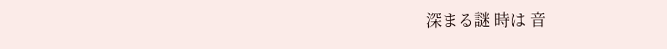深まる謎 時は 音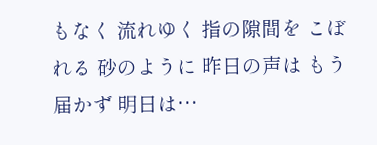もなく 流れゆく 指の隙間を こぼれる 砂のように 昨日の声は もう届かず 明日は…